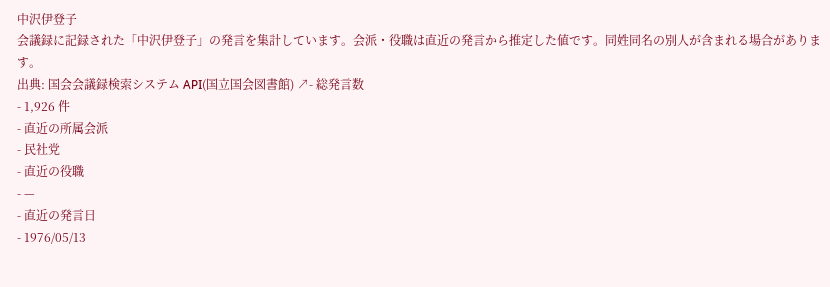中沢伊登子
会議録に記録された「中沢伊登子」の発言を集計しています。会派・役職は直近の発言から推定した値です。同姓同名の別人が含まれる場合があります。
出典: 国会会議録検索システム API(国立国会図書館) ↗- 総発言数
- 1,926 件
- 直近の所属会派
- 民社党
- 直近の役職
- —
- 直近の発言日
- 1976/05/13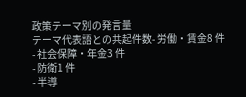政策テーマ別の発言量
テーマ代表語との共起件数- 労働・賃金8 件
- 社会保障・年金3 件
- 防衛1 件
- 半導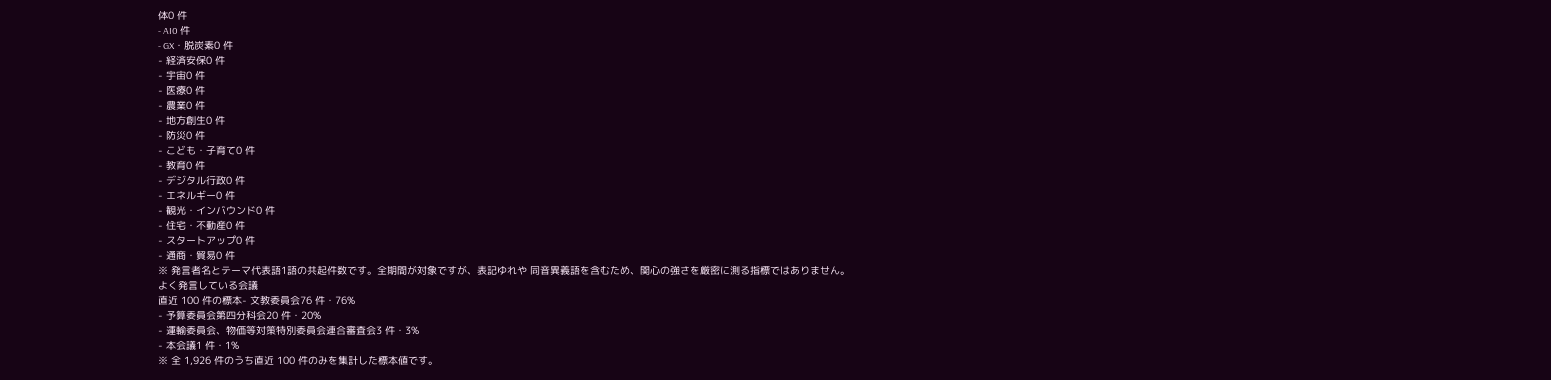体0 件
- AI0 件
- GX・脱炭素0 件
- 経済安保0 件
- 宇宙0 件
- 医療0 件
- 農業0 件
- 地方創生0 件
- 防災0 件
- こども・子育て0 件
- 教育0 件
- デジタル行政0 件
- エネルギー0 件
- 観光・インバウンド0 件
- 住宅・不動産0 件
- スタートアップ0 件
- 通商・貿易0 件
※ 発言者名とテーマ代表語1語の共起件数です。全期間が対象ですが、表記ゆれや 同音異義語を含むため、関心の強さを厳密に測る指標ではありません。
よく発言している会議
直近 100 件の標本- 文教委員会76 件・76%
- 予算委員会第四分科会20 件・20%
- 運輸委員会、物価等対策特別委員会連合審査会3 件・3%
- 本会議1 件・1%
※ 全 1,926 件のうち直近 100 件のみを集計した標本値です。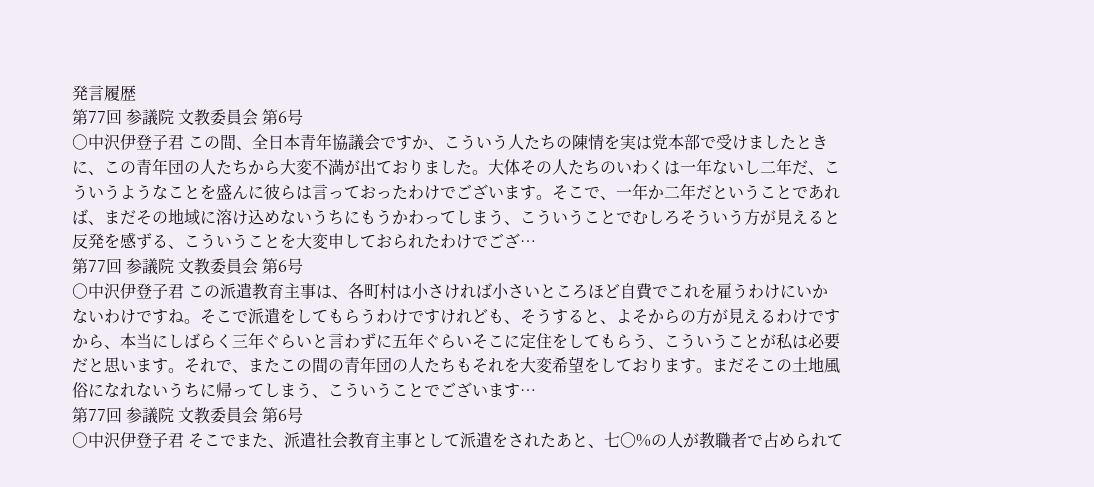発言履歴
第77回 参議院 文教委員会 第6号
○中沢伊登子君 この間、全日本青年協議会ですか、こういう人たちの陳情を実は党本部で受けましたときに、この青年団の人たちから大変不満が出ておりました。大体その人たちのいわくは一年ないし二年だ、こういうようなことを盛んに彼らは言っておったわけでございます。そこで、一年か二年だということであれば、まだその地域に溶け込めないうちにもうかわってしまう、こういうことでむしろそういう方が見えると反発を感ずる、こういうことを大変申しておられたわけでござ…
第77回 参議院 文教委員会 第6号
○中沢伊登子君 この派遣教育主事は、各町村は小さければ小さいところほど自費でこれを雇うわけにいかないわけですね。そこで派遣をしてもらうわけですけれども、そうすると、よそからの方が見えるわけですから、本当にしばらく三年ぐらいと言わずに五年ぐらいそこに定住をしてもらう、こういうことが私は必要だと思います。それで、またこの間の青年団の人たちもそれを大変希望をしております。まだそこの土地風俗になれないうちに帰ってしまう、こういうことでございます…
第77回 参議院 文教委員会 第6号
○中沢伊登子君 そこでまた、派遣社会教育主事として派遣をされたあと、七〇%の人が教職者で占められて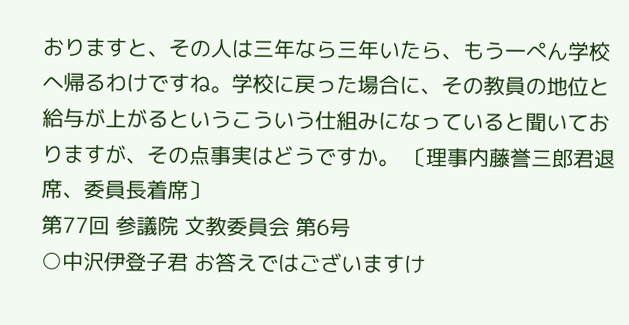おりますと、その人は三年なら三年いたら、もう一ぺん学校へ帰るわけですね。学校に戻った場合に、その教員の地位と給与が上がるというこういう仕組みになっていると聞いておりますが、その点事実はどうですか。 〔理事内藤誉三郎君退席、委員長着席〕
第77回 参議院 文教委員会 第6号
○中沢伊登子君 お答えではございますけ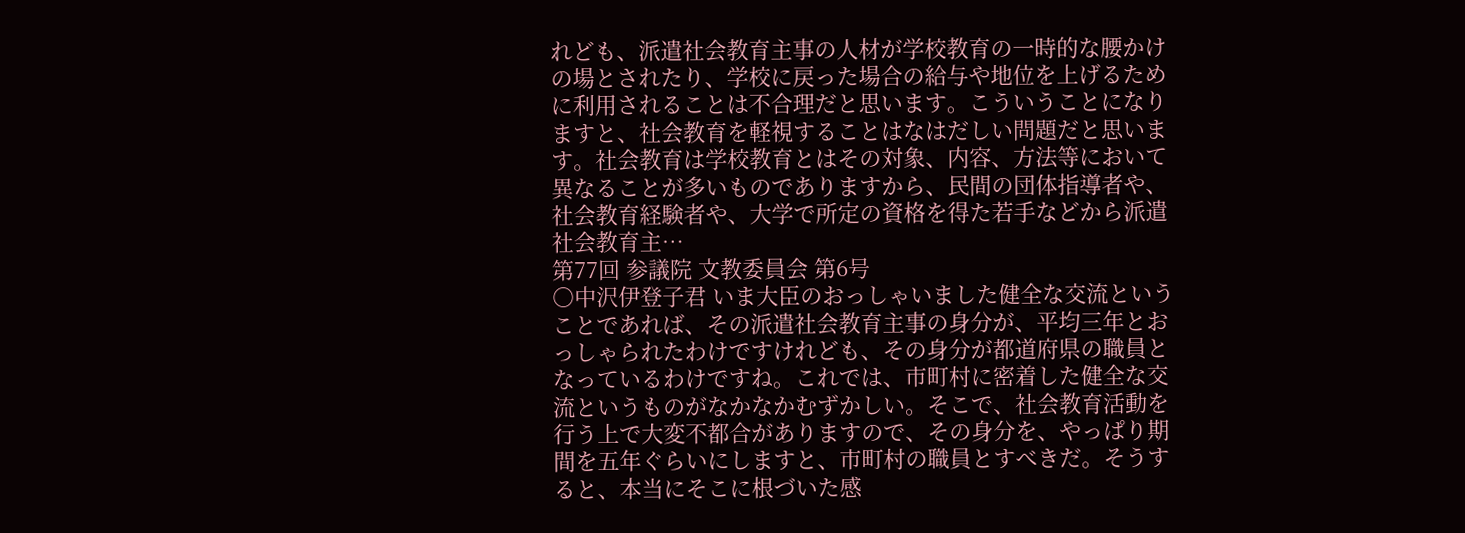れども、派遣社会教育主事の人材が学校教育の一時的な腰かけの場とされたり、学校に戻った場合の給与や地位を上げるために利用されることは不合理だと思います。こういうことになりますと、社会教育を軽視することはなはだしい問題だと思います。社会教育は学校教育とはその対象、内容、方法等において異なることが多いものでありますから、民間の団体指導者や、社会教育経験者や、大学で所定の資格を得た若手などから派遣社会教育主…
第77回 参議院 文教委員会 第6号
○中沢伊登子君 いま大臣のおっしゃいました健全な交流ということであれば、その派遣社会教育主事の身分が、平均三年とおっしゃられたわけですけれども、その身分が都道府県の職員となっているわけですね。これでは、市町村に密着した健全な交流というものがなかなかむずかしい。そこで、社会教育活動を行う上で大変不都合がありますので、その身分を、やっぱり期間を五年ぐらいにしますと、市町村の職員とすべきだ。そうすると、本当にそこに根づいた感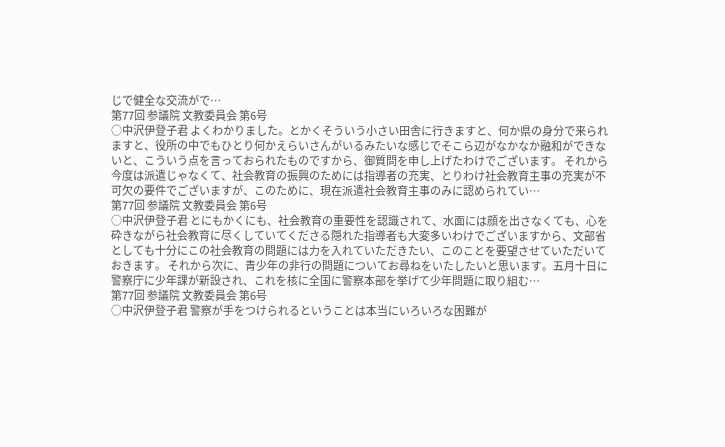じで健全な交流がで…
第77回 参議院 文教委員会 第6号
○中沢伊登子君 よくわかりました。とかくそういう小さい田舎に行きますと、何か県の身分で来られますと、役所の中でもひとり何かえらいさんがいるみたいな感じでそこら辺がなかなか融和ができないと、こういう点を言っておられたものですから、御質問を申し上げたわけでございます。 それから今度は派遣じゃなくて、社会教育の振興のためには指導者の充実、とりわけ社会教育主事の充実が不可欠の要件でございますが、このために、現在派遣社会教育主事のみに認められてい…
第77回 参議院 文教委員会 第6号
○中沢伊登子君 とにもかくにも、社会教育の重要性を認識されて、水面には顔を出さなくても、心を砕きながら社会教育に尽くしていてくださる隠れた指導者も大変多いわけでございますから、文部省としても十分にこの社会教育の問題には力を入れていただきたい、このことを要望させていただいておきます。 それから次に、青少年の非行の問題についてお尋ねをいたしたいと思います。五月十日に警察庁に少年課が新設され、これを核に全国に警察本部を挙げて少年問題に取り組む…
第77回 参議院 文教委員会 第6号
○中沢伊登子君 警察が手をつけられるということは本当にいろいろな困難が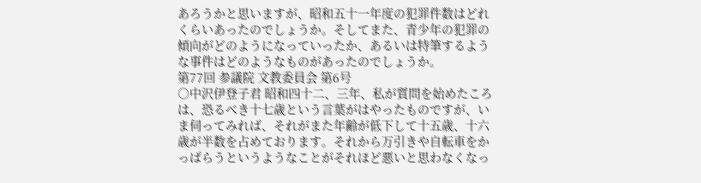あろうかと思いますが、昭和五十一年度の犯罪件数はどれくらいあったのでしょうか。そしてまた、青少年の犯罪の傾向がどのようになっていったか、あるいは特筆するような事件はどのようなものがあったのでしょうか。
第77回 参議院 文教委員会 第6号
○中沢伊登子君 昭和四十二、三年、私が質問を始めたころは、恐るべき十七歳という言葉がはやったものですが、いま伺ってみれば、それがまた年齢が低下して十五歳、十六歳が半数を占めております。それから万引きや自転車をかっぱらうというようなことがそれほど悪いと思わなくなっ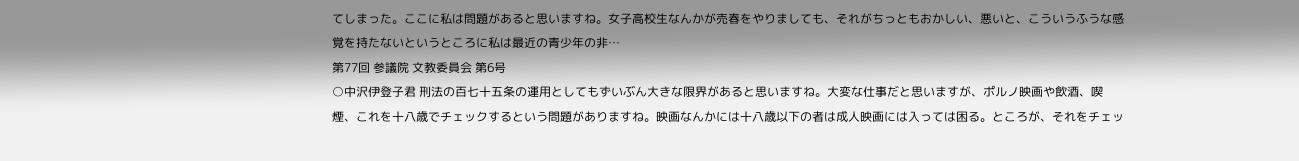てしまった。ここに私は問題があると思いますね。女子高校生なんかが売春をやりましても、それがちっともおかしい、悪いと、こういうふうな感覚を持たないというところに私は最近の青少年の非…
第77回 参議院 文教委員会 第6号
○中沢伊登子君 刑法の百七十五条の運用としてもずいぶん大きな限界があると思いますね。大変な仕事だと思いますが、ポルノ映画や飲酒、喫煙、これを十八歳でチェックするという問題がありますね。映画なんかには十八歳以下の者は成人映画には入っては困る。ところが、それをチェッ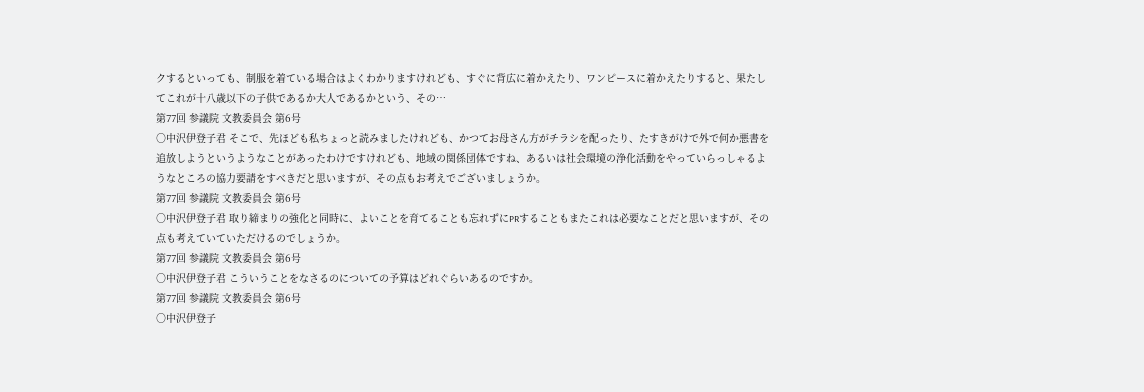クするといっても、制服を着ている場合はよくわかりますけれども、すぐに背広に着かえたり、ワンピースに着かえたりすると、果たしてこれが十八歳以下の子供であるか大人であるかという、その…
第77回 参議院 文教委員会 第6号
○中沢伊登子君 そこで、先ほども私ちょっと読みましたけれども、かつてお母さん方がチラシを配ったり、たすきがけで外で何か悪書を追放しようというようなことがあったわけですけれども、地域の関係団体ですね、あるいは社会環境の浄化活動をやっていらっしゃるようなところの協力要請をすべきだと思いますが、その点もお考えでございましょうか。
第77回 参議院 文教委員会 第6号
○中沢伊登子君 取り締まりの強化と同時に、よいことを育てることも忘れずにPRすることもまたこれは必要なことだと思いますが、その点も考えていていただけるのでしょうか。
第77回 参議院 文教委員会 第6号
○中沢伊登子君 こういうことをなさるのについての予算はどれぐらいあるのですか。
第77回 参議院 文教委員会 第6号
○中沢伊登子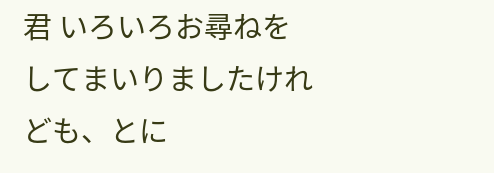君 いろいろお尋ねをしてまいりましたけれども、とに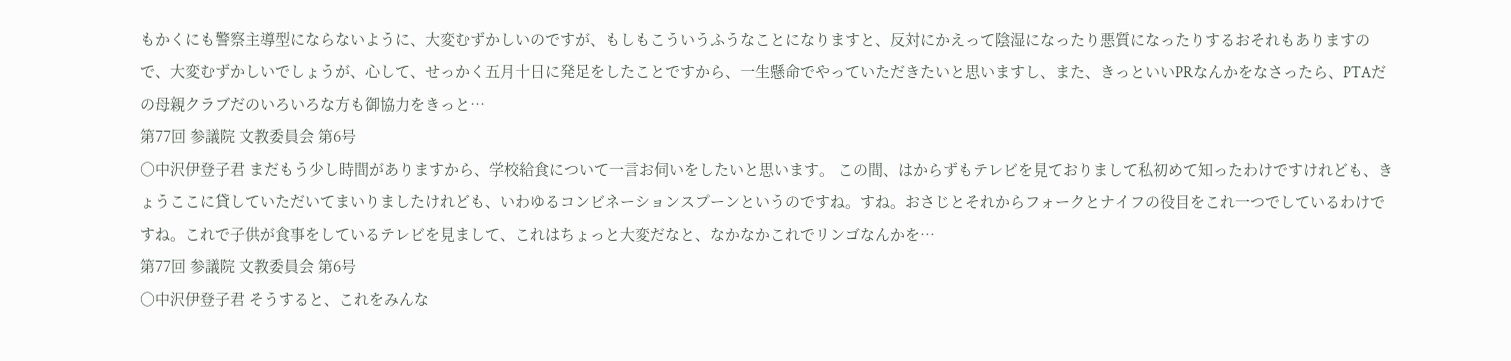もかくにも警察主導型にならないように、大変むずかしいのですが、もしもこういうふうなことになりますと、反対にかえって陰湿になったり悪質になったりするおそれもありますので、大変むずかしいでしょうが、心して、せっかく五月十日に発足をしたことですから、一生懸命でやっていただきたいと思いますし、また、きっといいPRなんかをなさったら、PTAだの母親クラブだのいろいろな方も御協力をきっと…
第77回 参議院 文教委員会 第6号
○中沢伊登子君 まだもう少し時間がありますから、学校給食について一言お伺いをしたいと思います。 この間、はからずもテレビを見ておりまして私初めて知ったわけですけれども、きょうここに貸していただいてまいりましたけれども、いわゆるコンビネーションスプーンというのですね。すね。おさじとそれからフォークとナイフの役目をこれ一つでしているわけですね。これで子供が食事をしているテレビを見まして、これはちょっと大変だなと、なかなかこれでリンゴなんかを…
第77回 参議院 文教委員会 第6号
○中沢伊登子君 そうすると、これをみんな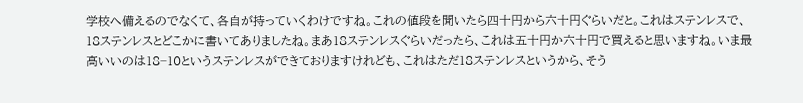学校へ備えるのでなくて、各自が持っていくわけですね。これの値段を聞いたら四十円から六十円ぐらいだと。これはステンレスで、18ステンレスとどこかに書いてありましたね。まあ18ステンレスぐらいだったら、これは五十円か六十円で買えると思いますね。いま最高いいのは18−10というステンレスができておりますけれども、これはただ18ステンレスというから、そう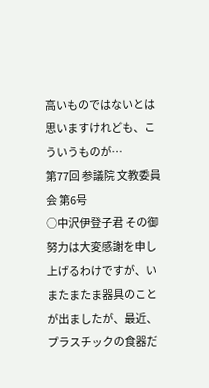高いものではないとは思いますけれども、こういうものが…
第77回 参議院 文教委員会 第6号
○中沢伊登子君 その御努力は大変感謝を申し上げるわけですが、いまたまたま器具のことが出ましたが、最近、プラスチックの食器だ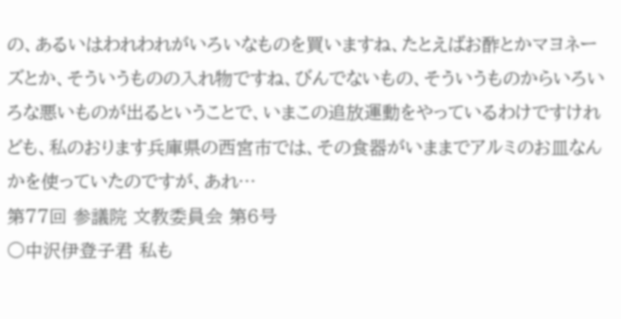の、あるいはわれわれがいろいなものを買いますね、たとえばお酢とかマヨネーズとか、そういうものの入れ物ですね、びんでないもの、そういうものからいろいろな悪いものが出るということで、いまこの追放運動をやっているわけですけれども、私のおります兵庫県の西宮市では、その食器がいままでアルミのお皿なんかを使っていたのですが、あれ…
第77回 参議院 文教委員会 第6号
○中沢伊登子君 私も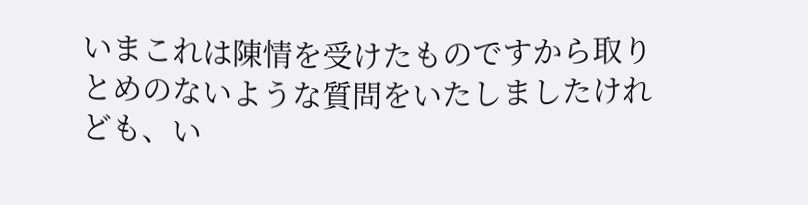いまこれは陳情を受けたものですから取りとめのないような質問をいたしましたけれども、い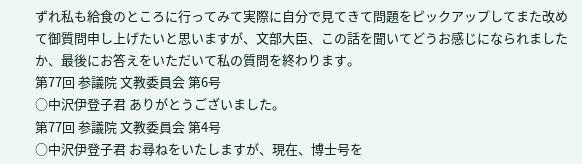ずれ私も給食のところに行ってみて実際に自分で見てきて問題をピックアップしてまた改めて御質問申し上げたいと思いますが、文部大臣、この話を聞いてどうお感じになられましたか、最後にお答えをいただいて私の質問を終わります。
第77回 参議院 文教委員会 第6号
○中沢伊登子君 ありがとうございました。
第77回 参議院 文教委員会 第4号
○中沢伊登子君 お尋ねをいたしますが、現在、博士号を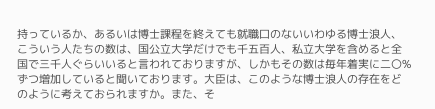持っているか、あるいは博士課程を終えても就職口のないいわゆる博士浪人、こういう人たちの数は、国公立大学だけでも千五百人、私立大学を含めると全国で三千人ぐらいいると言われておりますが、しかもその数は毎年着実に二〇%ずつ増加していると聞いております。大臣は、このような博士浪人の存在をどのように考えておられますか。また、そ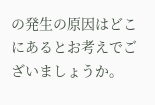の発生の原因はどこにあるとお考えでございましょうか。